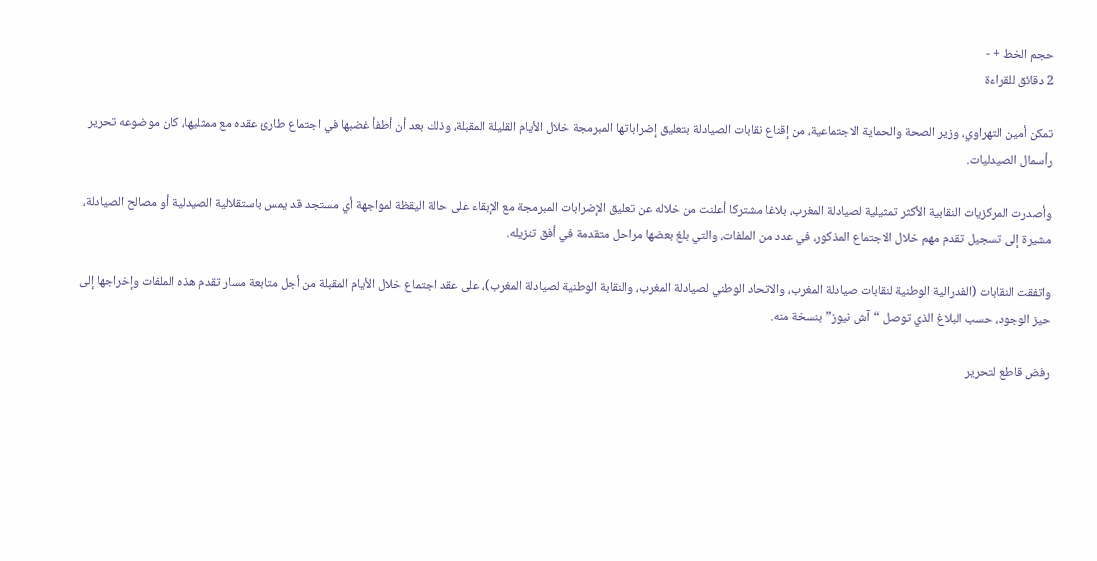حجم الخط + -
2 دقائق للقراءة

تمكن أمين التهراوي، وزير الصحة والحماية الاجتماعية، من إقناع نقابات الصيادلة بتعليق إضراباتها المبرمجة خلال الأيام القليلة المقبلة، وذلك بعد أن أطفأ غضبها في اجتماع طارئ عقده مع ممثليها، كان موضوعه تحرير رأسمال الصيدليات.

وأصدرت المركزيات النقابية الأكثر تمثيلية لصيادلة المغرب، بلاغا مشتركا أعلنت من خلاله عن تعليق الإضرابات المبرمجة مع الإبقاء على حالة اليقظة لمواجهة أي مستجد قد يمس باستقلالية الصيدلية أو مصالح الصيادلة، مشيرة إلى تسجيل تقدم مهم خلال الاجتماع المذكور، في عدد من الملفات، والتي بلغ بعضها مراحل متقدمة في أفق تنزيله.

واتفقت النقابات (الفدرالية الوطنية لنقابات صيادلة المغرب، والاتحاد الوطني لصيادلة المغرب، والنقابة الوطنية لصيادلة المغرب)، على عقد اجتماع خلال الأيام المقبلة من أجل متابعة مسار تقدم هذه الملفات وإخراجها إلى حيز الوجود، حسب البلاغ الذي توصل “آش نيوز” بنسخة منه.

رفض قاطع لتحرير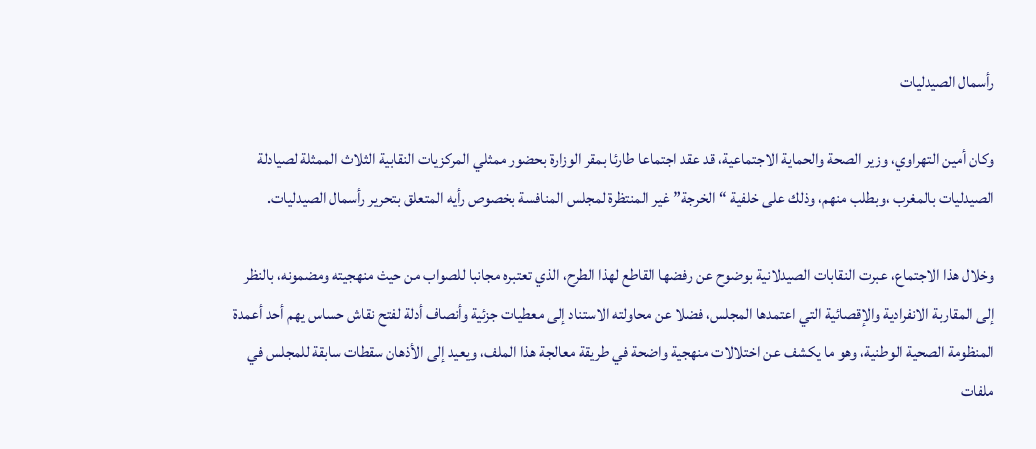رأسمال الصيدليات

وكان أمين التهراوي، وزير الصحة والحماية الاجتماعية، قد عقد اجتماعا طارئا بمقر الوزارة بحضور ممثلي المركزيات النقابية الثلاث الممثلة لصيادلة الصيدليات بالمغرب ،وبطلب منهم، وذلك على خلفية “الخرجة” غير المنتظرة لمجلس المنافسة بخصوص رأيه المتعلق بتحرير رأسمال الصيدليات.

وخلال هذا الاجتماع، عبرت النقابات الصيدلانية بوضوح عن رفضها القاطع لهذا الطرح، الذي تعتبره مجانبا للصواب من حيث منهجيته ومضمونه، بالنظر إلى المقاربة الانفرادية والإقصائية التي اعتمدها المجلس، فضلا عن محاولته الاستناد إلى معطيات جزئية وأنصاف أدلة لفتح نقاش حساس يهم أحد أعمدة المنظومة الصحية الوطنية، وهو ما يكشف عن اختلالات منهجية واضحة في طريقة معالجة هذا الملف، ويعيد إلى الأذهان سقطات سابقة للمجلس في ملفات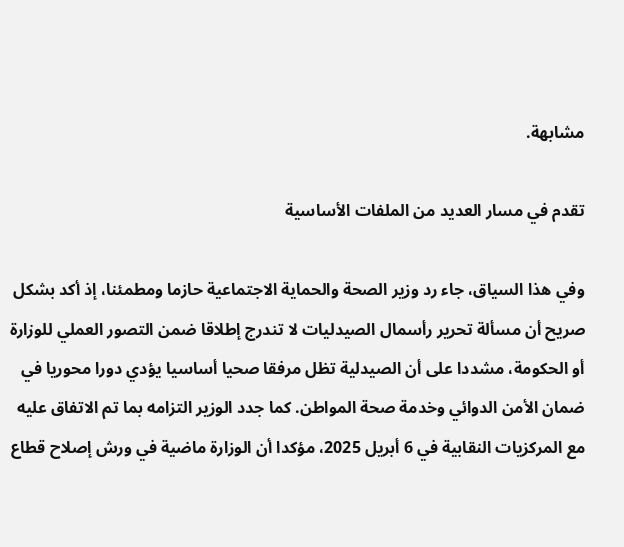مشابهة.

تقدم في مسار العديد من الملفات الأساسية

وفي هذا السياق، جاء رد وزير الصحة والحماية الاجتماعية حازما ومطمئنا، إذ أكد بشكل صريح أن مسألة تحرير رأسمال الصيدليات لا تندرج إطلاقا ضمن التصور العملي للوزارة أو الحكومة، مشددا على أن الصيدلية تظل مرفقا صحيا أساسيا يؤدي دورا محوريا في ضمان الأمن الدوائي وخدمة صحة المواطن. كما جدد الوزير التزامه بما تم الاتفاق عليه مع المركزيات النقابية في 6 أبريل 2025، مؤكدا أن الوزارة ماضية في ورش إصلاح قطاع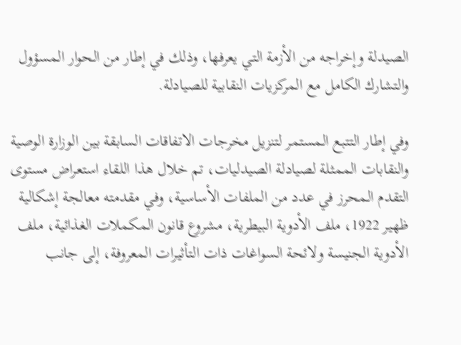الصيدلة وإخراجه من الأزمة التي يعرفها، وذلك في إطار من الحوار المسؤول والتشارك الكامل مع المركزيات النقابية للصيادلة.

وفي إطار التتبع المستمر لتنزيل مخرجات الاتفاقات السابقة بين الوزارة الوصية والنقابات الممثلة لصيادلة الصيدليات، تم خلال هذا اللقاء استعراض مستوى التقدم المحرز في عدد من الملفات الأساسية، وفي مقدمته معالجة إشكالية ظهير 1922، ملف الأدوية البيطرية، مشروع قانون المكملات الغذائية، ملف الأدوية الجنيسة ولائحة السواغات ذات التأثيرات المعروفة، إلى جانب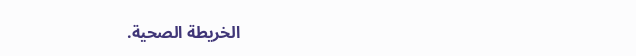الخريطة الصحية.